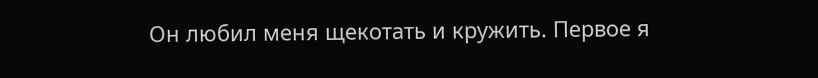Он любил меня щекотать и кружить. Первое я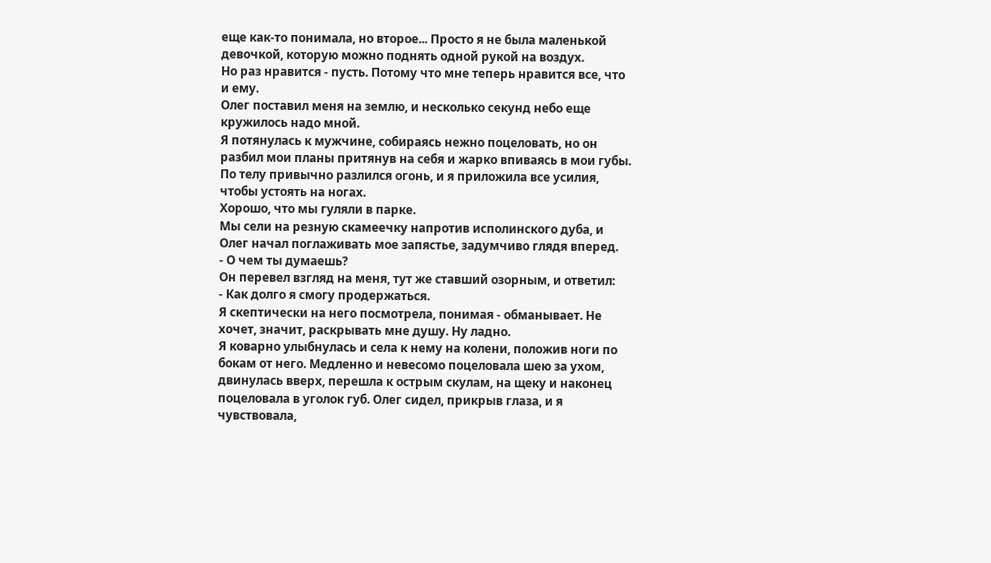еще как-то понимала, но второе... Просто я не была маленькой девочкой, которую можно поднять одной рукой на воздух.
Но раз нравится - пусть. Потому что мне теперь нравится все, что и ему.
Олег поставил меня на землю, и несколько секунд небо еще кружилось надо мной.
Я потянулась к мужчине, собираясь нежно поцеловать, но он разбил мои планы притянув на себя и жарко впиваясь в мои губы. По телу привычно разлился огонь, и я приложила все усилия, чтобы устоять на ногах.
Хорошо, что мы гуляли в парке.
Мы сели на резную скамеечку напротив исполинского дуба, и Олег начал поглаживать мое запястье, задумчиво глядя вперед.
- О чем ты думаешь?
Он перевел взгляд на меня, тут же ставший озорным, и ответил:
- Как долго я смогу продержаться.
Я скептически на него посмотрела, понимая - обманывает. Не хочет, значит, раскрывать мне душу. Ну ладно.
Я коварно улыбнулась и села к нему на колени, положив ноги по бокам от него. Медленно и невесомо поцеловала шею за ухом, двинулась вверх, перешла к острым скулам, на щеку и наконец поцеловала в уголок губ. Олег сидел, прикрыв глаза, и я чувствовала,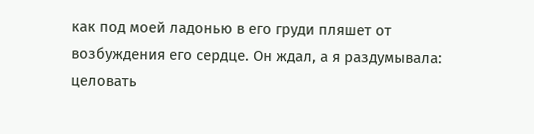как под моей ладонью в его груди пляшет от возбуждения его сердце. Он ждал, а я раздумывала: целовать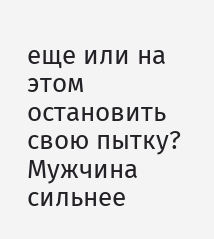еще или на этом остановить свою пытку? Мужчина сильнее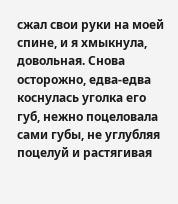сжал свои руки на моей спине, и я хмыкнула, довольная. Снова осторожно, едва-едва коснулась уголка его губ, нежно поцеловала сами губы, не углубляя поцелуй и растягивая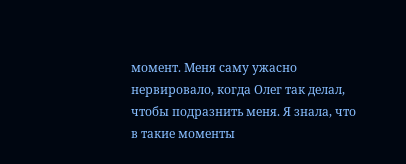момент. Меня саму ужасно нервировало, когда Олег так делал, чтобы подразнить меня. Я знала, что в такие моменты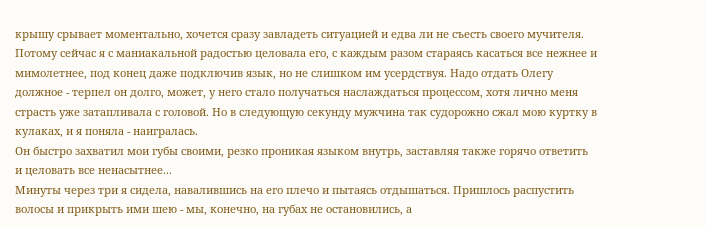крышу срывает моментально, хочется сразу завладеть ситуацией и едва ли не съесть своего мучителя. Потому сейчас я с маниакальной радостью целовала его, с каждым разом стараясь касаться все нежнее и мимолетнее, под конец даже подключив язык, но не слишком им усердствуя. Надо отдать Олегу должное - терпел он долго, может, у него стало получаться наслаждаться процессом, хотя лично меня страсть уже затапливала с головой. Но в следующую секунду мужчина так судорожно сжал мою куртку в кулаках, и я поняла - наигралась.
Он быстро захватил мои губы своими, резко проникая языком внутрь, заставляя также горячо ответить и целовать все ненасытнее...
Минуты через три я сидела, навалившись на его плечо и пытаясь отдышаться. Пришлось распустить волосы и прикрыть ими шею - мы, конечно, на губах не остановились, а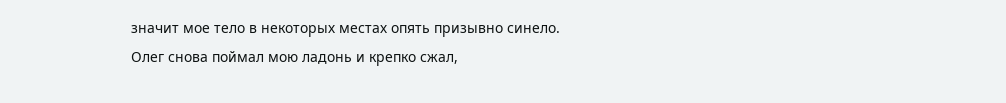значит мое тело в некоторых местах опять призывно синело.
Олег снова поймал мою ладонь и крепко сжал,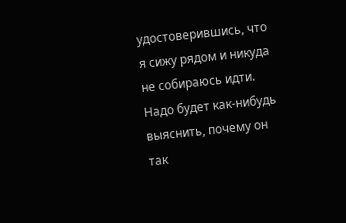удостоверившись, что я сижу рядом и никуда не собираюсь идти. Надо будет как-нибудь выяснить, почему он так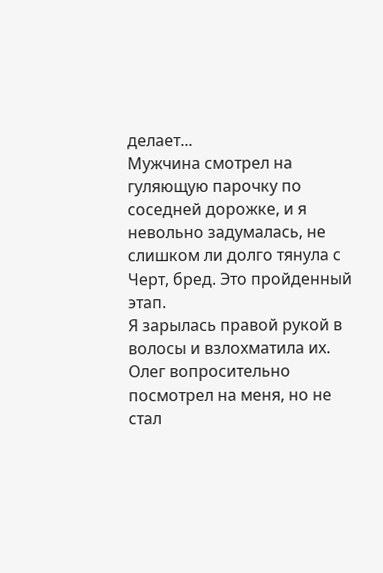делает...
Мужчина смотрел на гуляющую парочку по соседней дорожке, и я невольно задумалась, не слишком ли долго тянула с
Черт, бред. Это пройденный этап.
Я зарылась правой рукой в волосы и взлохматила их. Олег вопросительно посмотрел на меня, но не стал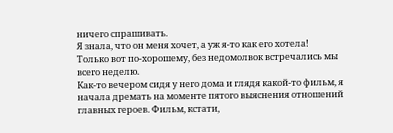ничего спрашивать.
Я знала, что он меня хочет, а уж я-то как его хотела!
Только вот по-хорошему, без недомолвок встречались мы всего неделю.
Как-то вечером сидя у него дома и глядя какой-то фильм, я начала дремать на моменте пятого выяснения отношений главных героев. Фильм, кстати,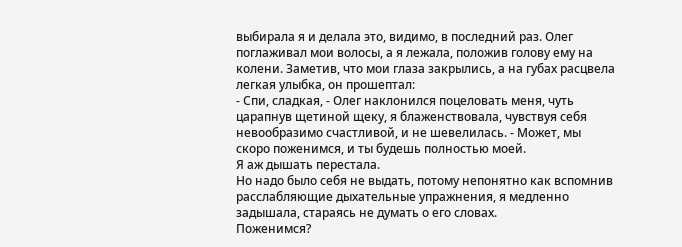выбирала я и делала это, видимо, в последний раз. Олег поглаживал мои волосы, а я лежала, положив голову ему на колени. Заметив, что мои глаза закрылись, а на губах расцвела легкая улыбка, он прошептал:
- Спи, сладкая, - Олег наклонился поцеловать меня, чуть царапнув щетиной щеку, я блаженствовала, чувствуя себя невообразимо счастливой, и не шевелилась. - Может, мы скоро поженимся, и ты будешь полностью моей.
Я аж дышать перестала.
Но надо было себя не выдать, потому непонятно как вспомнив расслабляющие дыхательные упражнения, я медленно задышала, стараясь не думать о его словах.
Поженимся?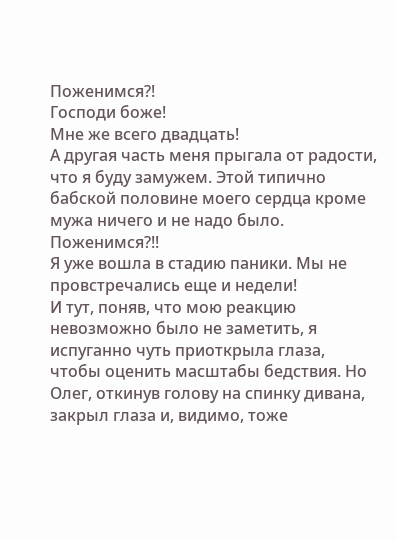Поженимся?!
Господи боже!
Мне же всего двадцать!
А другая часть меня прыгала от радости, что я буду замужем. Этой типично бабской половине моего сердца кроме мужа ничего и не надо было.
Поженимся?!!
Я уже вошла в стадию паники. Мы не провстречались еще и недели!
И тут, поняв, что мою реакцию невозможно было не заметить, я испуганно чуть приоткрыла глаза, чтобы оценить масштабы бедствия. Но Олег, откинув голову на спинку дивана, закрыл глаза и, видимо, тоже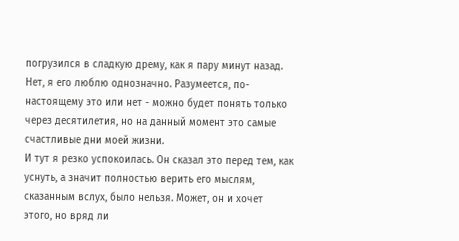погрузился в сладкую дрему, как я пару минут назад.
Нет, я его люблю однозначно. Разумеется, по-настоящему это или нет - можно будет понять только через десятилетия, но на данный момент это самые счастливые дни моей жизни.
И тут я резко успокоилась. Он сказал это перед тем, как уснуть, а значит полностью верить его мыслям, сказанным вслух, было нельзя. Может, он и хочет этого, но вряд ли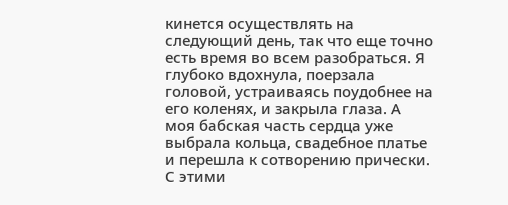кинется осуществлять на следующий день, так что еще точно есть время во всем разобраться. Я глубоко вдохнула, поерзала головой, устраиваясь поудобнее на его коленях, и закрыла глаза. А моя бабская часть сердца уже выбрала кольца, свадебное платье и перешла к сотворению прически. С этими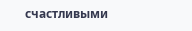счастливыми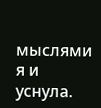мыслями я и уснула.